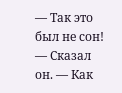— Так это был не сон! — Сказал он. — Как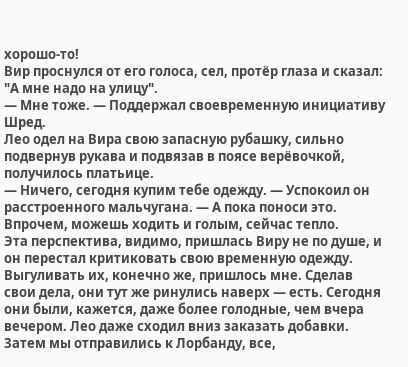хорошо-то!
Вир проснулся от его голоса, сел, протёр глаза и сказал: "А мне надо на улицу".
— Мне тоже. — Поддержал своевременную инициативу Шред.
Лео одел на Вира свою запасную рубашку, сильно подвернув рукава и подвязав в поясе верёвочкой, получилось платьице.
— Ничего, сегодня купим тебе одежду. — Успокоил он расстроенного мальчугана. — А пока поноси это. Впрочем, можешь ходить и голым, сейчас тепло.
Эта перспектива, видимо, пришлась Виру не по душе, и он перестал критиковать свою временную одежду.
Выгуливать их, конечно же, пришлось мне. Сделав свои дела, они тут же ринулись наверх — есть. Сегодня они были, кажется, даже более голодные, чем вчера вечером. Лео даже сходил вниз заказать добавки. Затем мы отправились к Лорбанду, все,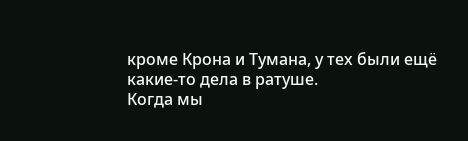кроме Крона и Тумана, у тех были ещё какие-то дела в ратуше.
Когда мы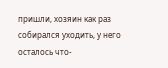пришли, хозяин как раз собирался уходить, у него осталось что-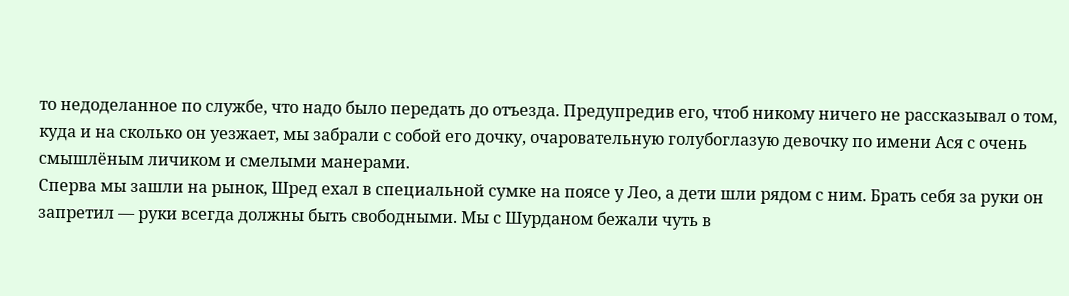то недоделанное по службе, что надо было передать до отъезда. Предупредив его, чтоб никому ничего не рассказывал о том, куда и на сколько он уезжает, мы забрали с собой его дочку, очаровательную голубоглазую девочку по имени Ася с очень смышлёным личиком и смелыми манерами.
Сперва мы зашли на рынок, Шред ехал в специальной сумке на поясе у Лео, а дети шли рядом с ним. Брать себя за руки он запретил — руки всегда должны быть свободными. Мы с Шурданом бежали чуть в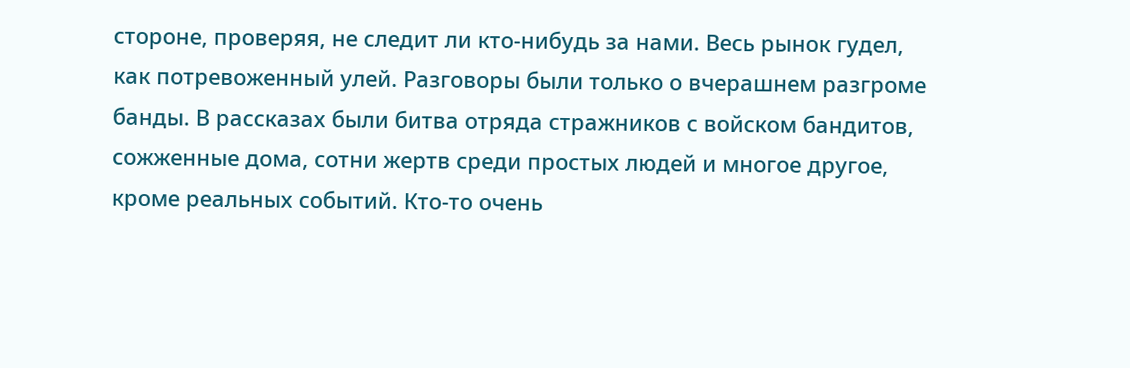стороне, проверяя, не следит ли кто-нибудь за нами. Весь рынок гудел, как потревоженный улей. Разговоры были только о вчерашнем разгроме банды. В рассказах были битва отряда стражников с войском бандитов, сожженные дома, сотни жертв среди простых людей и многое другое, кроме реальных событий. Кто-то очень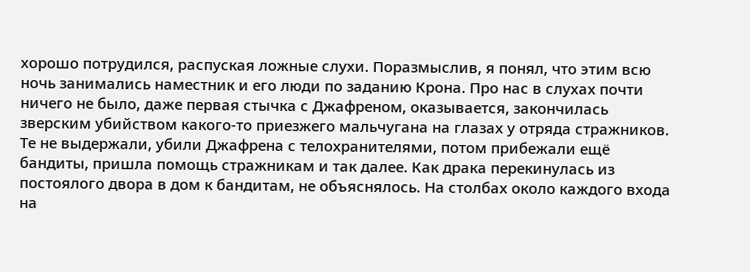хорошо потрудился, распуская ложные слухи. Поразмыслив, я понял, что этим всю ночь занимались наместник и его люди по заданию Крона. Про нас в слухах почти ничего не было, даже первая стычка с Джафреном, оказывается, закончилась зверским убийством какого-то приезжего мальчугана на глазах у отряда стражников. Те не выдержали, убили Джафрена с телохранителями, потом прибежали ещё бандиты, пришла помощь стражникам и так далее. Как драка перекинулась из постоялого двора в дом к бандитам, не объяснялось. На столбах около каждого входа на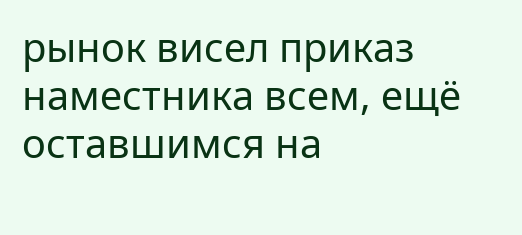рынок висел приказ наместника всем, ещё оставшимся на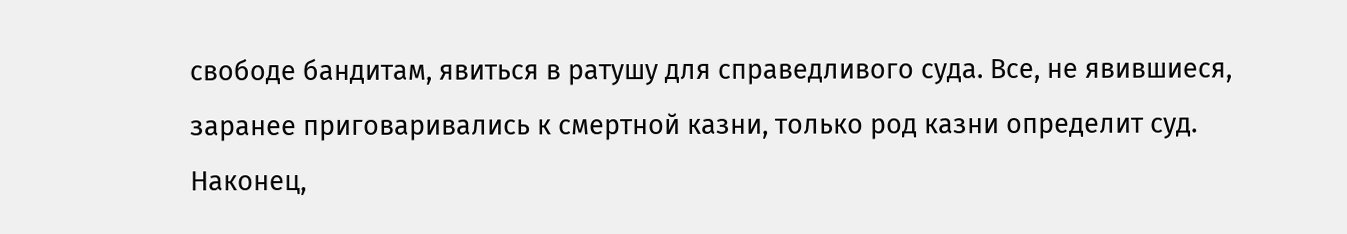свободе бандитам, явиться в ратушу для справедливого суда. Все, не явившиеся, заранее приговаривались к смертной казни, только род казни определит суд.
Наконец,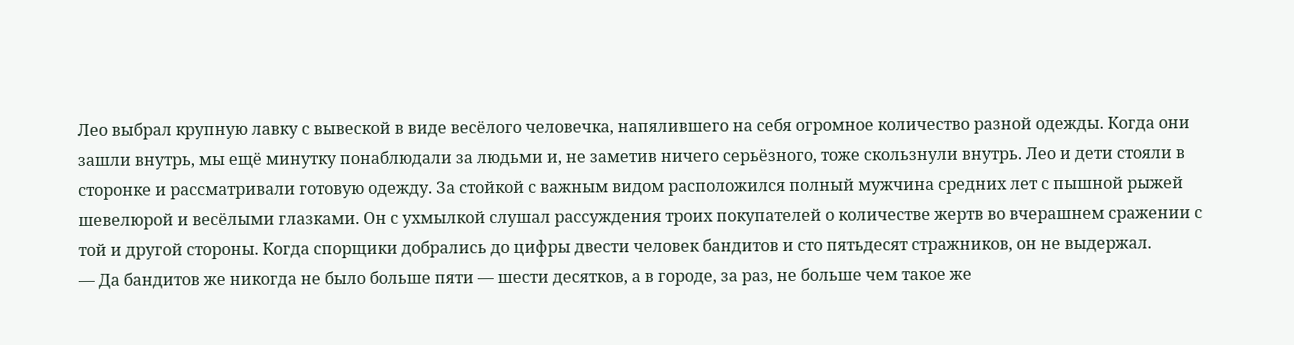Лео выбрал крупную лавку с вывеской в виде весёлого человечка, напялившего на себя огромное количество разной одежды. Когда они зашли внутрь, мы ещё минутку понаблюдали за людьми и, не заметив ничего серьёзного, тоже скользнули внутрь. Лео и дети стояли в сторонке и рассматривали готовую одежду. За стойкой с важным видом расположился полный мужчина средних лет с пышной рыжей шевелюрой и весёлыми глазками. Он с ухмылкой слушал рассуждения троих покупателей о количестве жертв во вчерашнем сражении с той и другой стороны. Когда спорщики добрались до цифры двести человек бандитов и сто пятьдесят стражников, он не выдержал.
— Да бандитов же никогда не было больше пяти — шести десятков, а в городе, за раз, не больше чем такое же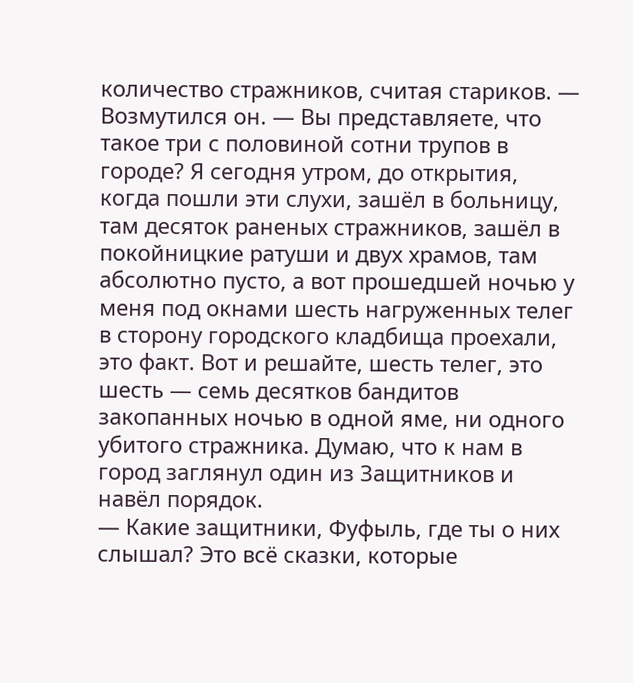количество стражников, считая стариков. — Возмутился он. — Вы представляете, что такое три с половиной сотни трупов в городе? Я сегодня утром, до открытия, когда пошли эти слухи, зашёл в больницу, там десяток раненых стражников, зашёл в покойницкие ратуши и двух храмов, там абсолютно пусто, а вот прошедшей ночью у меня под окнами шесть нагруженных телег в сторону городского кладбища проехали, это факт. Вот и решайте, шесть телег, это шесть — семь десятков бандитов закопанных ночью в одной яме, ни одного убитого стражника. Думаю, что к нам в город заглянул один из Защитников и навёл порядок.
— Какие защитники, Фуфыль, где ты о них слышал? Это всё сказки, которые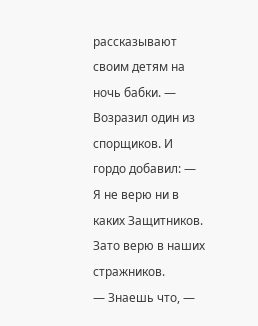рассказывают своим детям на ночь бабки. — Возразил один из спорщиков. И гордо добавил: — Я не верю ни в каких Защитников. Зато верю в наших стражников.
— Знаешь что, —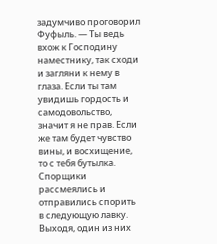задумчиво проговорил Фуфыль. — Ты ведь вхож к Господину наместнику, так сходи и загляни к нему в глаза. Если ты там увидишь гордость и самодовольство, значит я не прав. Если же там будет чувство вины, и восхищение, то с тебя бутылка.
Спорщики рассмеялись и отправились спорить в следующую лавку. Выходя, один из них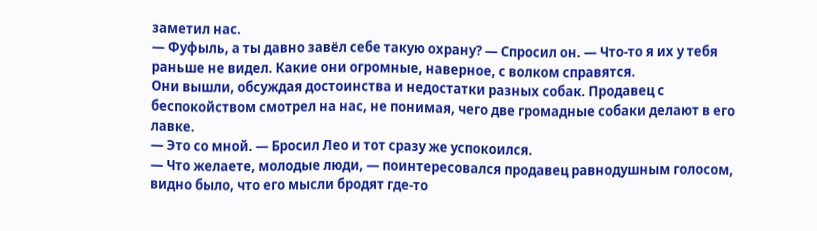заметил нас.
— Фуфыль, а ты давно завёл себе такую охрану? — Спросил он. — Что-то я их у тебя раньше не видел. Какие они огромные, наверное, с волком справятся.
Они вышли, обсуждая достоинства и недостатки разных собак. Продавец с беспокойством смотрел на нас, не понимая, чего две громадные собаки делают в его лавке.
— Это со мной. — Бросил Лео и тот сразу же успокоился.
— Что желаете, молодые люди, — поинтересовался продавец равнодушным голосом, видно было, что его мысли бродят где-то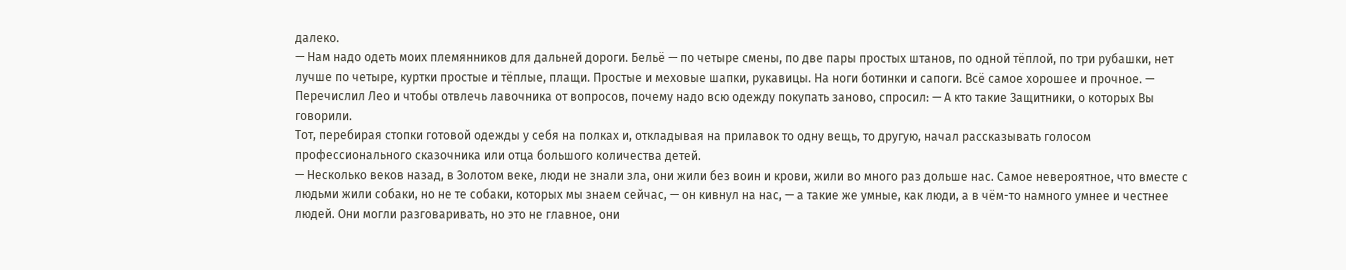далеко.
— Нам надо одеть моих племянников для дальней дороги. Бельё — по четыре смены, по две пары простых штанов, по одной тёплой, по три рубашки, нет лучше по четыре, куртки простые и тёплые, плащи. Простые и меховые шапки, рукавицы. На ноги ботинки и сапоги. Всё самое хорошее и прочное. — Перечислил Лео и чтобы отвлечь лавочника от вопросов, почему надо всю одежду покупать заново, спросил: — А кто такие Защитники, о которых Вы говорили.
Тот, перебирая стопки готовой одежды у себя на полках и, откладывая на прилавок то одну вещь, то другую, начал рассказывать голосом профессионального сказочника или отца большого количества детей.
— Несколько веков назад, в Золотом веке, люди не знали зла, они жили без воин и крови, жили во много раз дольше нас. Самое невероятное, что вместе с людьми жили собаки, но не те собаки, которых мы знаем сейчас, — он кивнул на нас, — а такие же умные, как люди, а в чём-то намного умнее и честнее людей. Они могли разговаривать, но это не главное, они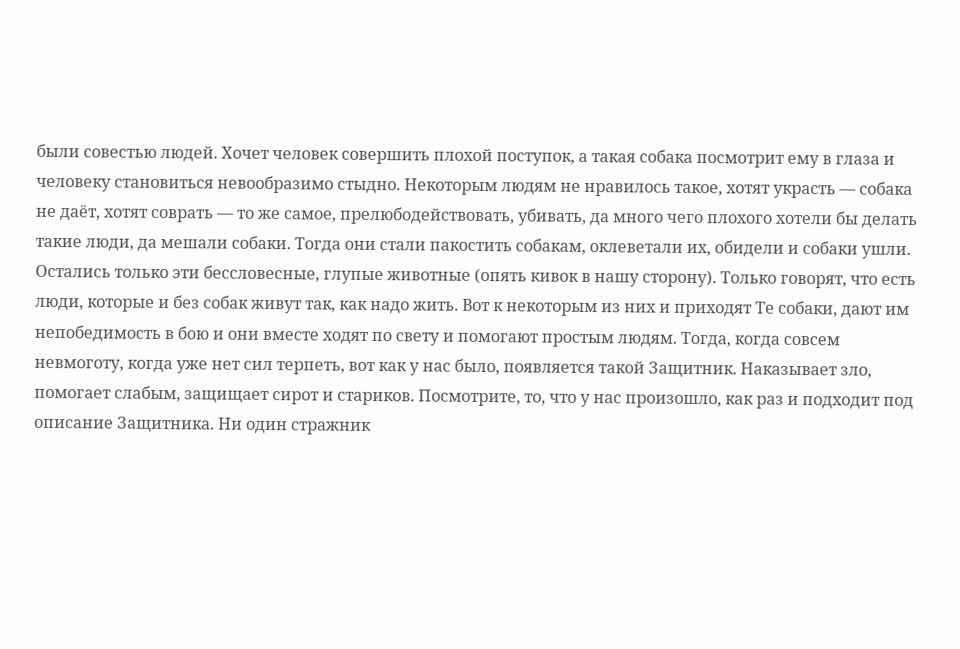были совестью людей. Хочет человек совершить плохой поступок, а такая собака посмотрит ему в глаза и человеку становиться невообразимо стыдно. Некоторым людям не нравилось такое, хотят украсть — собака не даёт, хотят соврать — то же самое, прелюбодействовать, убивать, да много чего плохого хотели бы делать такие люди, да мешали собаки. Тогда они стали пакостить собакам, оклеветали их, обидели и собаки ушли. Остались только эти бессловесные, глупые животные (опять кивок в нашу сторону). Только говорят, что есть люди, которые и без собак живут так, как надо жить. Вот к некоторым из них и приходят Те собаки, дают им непобедимость в бою и они вместе ходят по свету и помогают простым людям. Тогда, когда совсем невмоготу, когда уже нет сил терпеть, вот как у нас было, появляется такой Защитник. Наказывает зло, помогает слабым, защищает сирот и стариков. Посмотрите, то, что у нас произошло, как раз и подходит под описание Защитника. Ни один стражник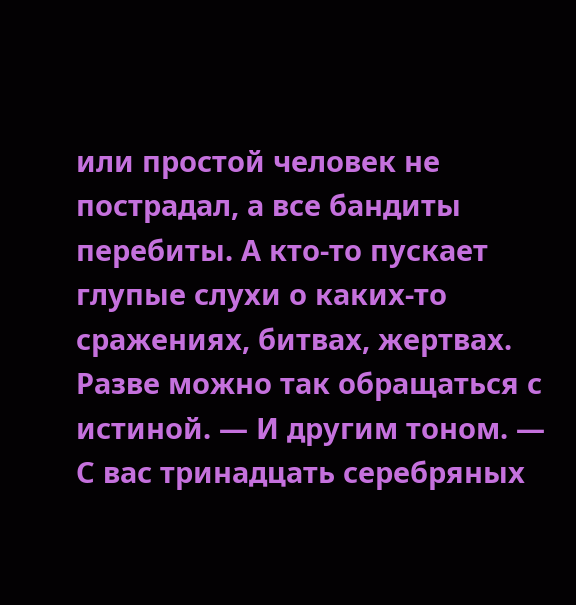или простой человек не пострадал, а все бандиты перебиты. А кто-то пускает глупые слухи о каких-то сражениях, битвах, жертвах. Разве можно так обращаться с истиной. — И другим тоном. — С вас тринадцать серебряных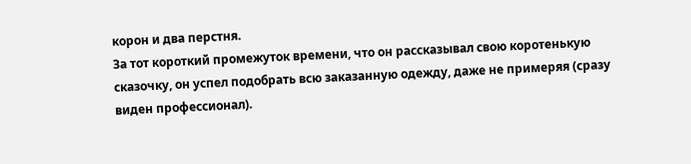корон и два перстня.
За тот короткий промежуток времени, что он рассказывал свою коротенькую сказочку, он успел подобрать всю заказанную одежду, даже не примеряя (сразу виден профессионал).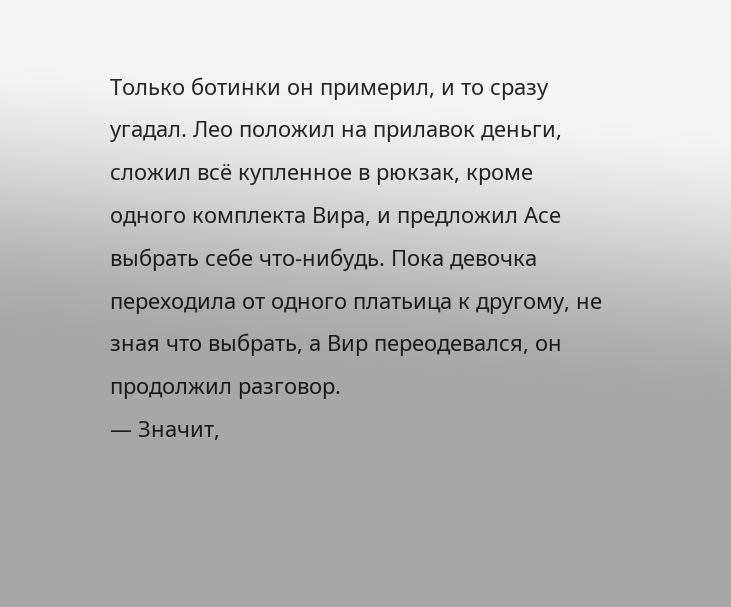Только ботинки он примерил, и то сразу угадал. Лео положил на прилавок деньги, сложил всё купленное в рюкзак, кроме одного комплекта Вира, и предложил Асе выбрать себе что-нибудь. Пока девочка переходила от одного платьица к другому, не зная что выбрать, а Вир переодевался, он продолжил разговор.
— Значит,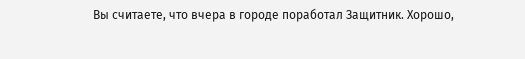Вы считаете, что вчера в городе поработал Защитник. Хорошо,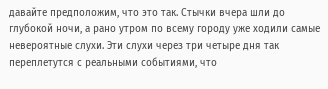давайте предположим, что это так. Стычки вчера шли до глубокой ночи, а рано утром по всему городу уже ходили самые невероятные слухи. Эти слухи через три четыре дня так переплетутся с реальными событиями, что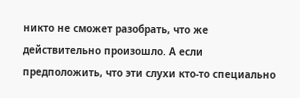никто не сможет разобрать, что же действительно произошло. А если предположить, что эти слухи кто-то специально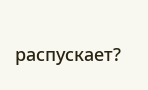распускает?